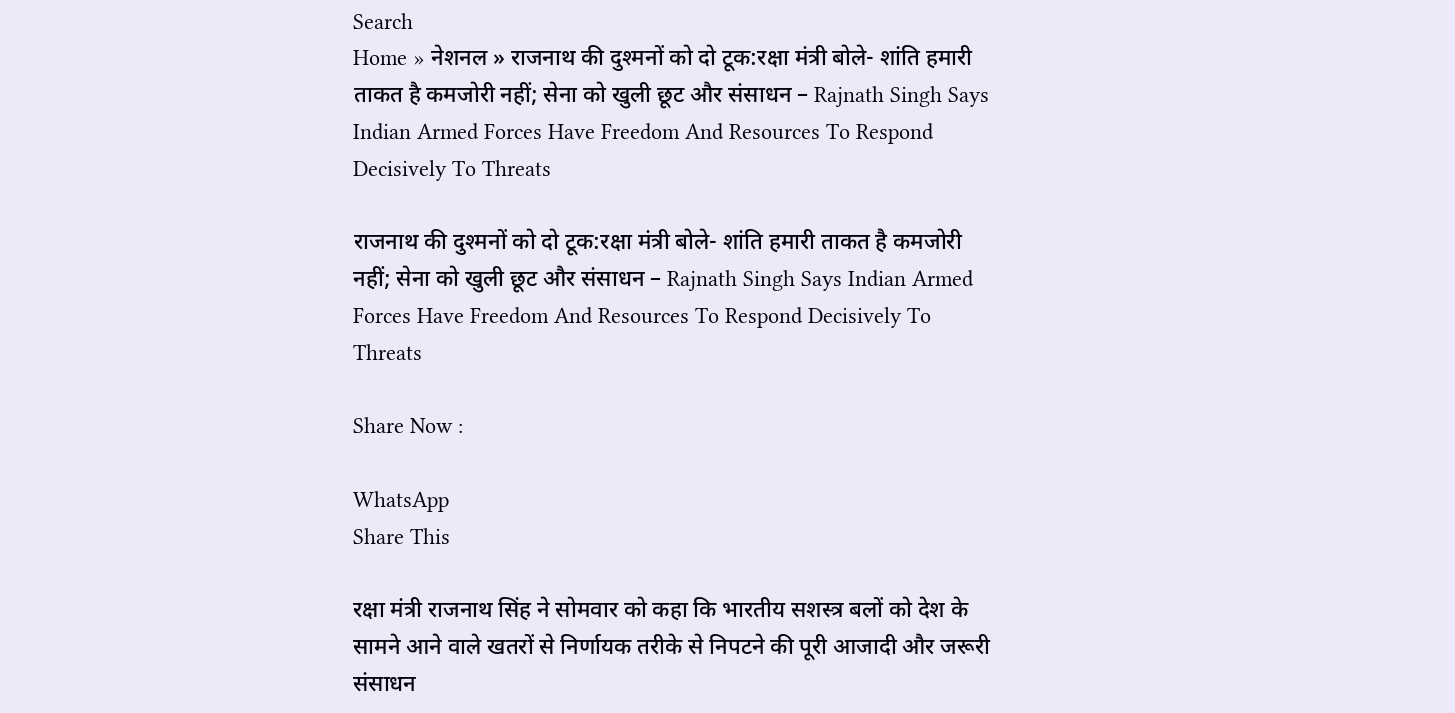Search
Home » नेशनल » राजनाथ की दुश्मनों को दो टूक:रक्षा मंत्री बोले- शांति हमारी ताकत है कमजोरी नहीं; सेना को खुली छूट और संसाधन – Rajnath Singh Says Indian Armed Forces Have Freedom And Resources To Respond Decisively To Threats

राजनाथ की दुश्मनों को दो टूक:रक्षा मंत्री बोले- शांति हमारी ताकत है कमजोरी नहीं; सेना को खुली छूट और संसाधन – Rajnath Singh Says Indian Armed Forces Have Freedom And Resources To Respond Decisively To Threats

Share Now :

WhatsApp
Share This

रक्षा मंत्री राजनाथ सिंह ने सोमवार को कहा कि भारतीय सशस्त्र बलों को देश के सामने आने वाले खतरों से निर्णायक तरीके से निपटने की पूरी आजादी और जरूरी संसाधन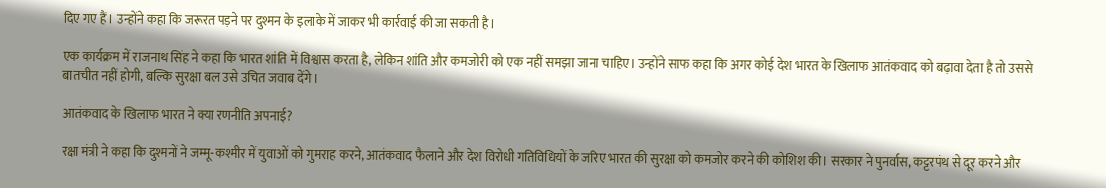दिए गए हैं। उन्होंने कहा कि जरूरत पड़ने पर दुश्मन के इलाके में जाकर भी कार्रवाई की जा सकती है।

एक कार्यक्रम में राजनाथ सिंह ने कहा कि भारत शांति में विश्वास करता है, लेकिन शांति और कमजोरी को एक नहीं समझा जाना चाहिए। उन्होंने साफ कहा कि अगर कोई देश भारत के खिलाफ आतंकवाद को बढ़ावा देता है तो उससे बातचीत नहीं होगी, बल्कि सुरक्षा बल उसे उचित जवाब देंगे।

आतंकवाद के खिलाफ भारत ने क्या रणनीति अपनाई?

रक्षा मंत्री ने कहा कि दुश्मनों ने जम्मू-कश्मीर में युवाओं को गुमराह करने, आतंकवाद फैलाने और देश विरोधी गतिविधियों के जरिए भारत की सुरक्षा को कमजोर करने की कोशिश की। सरकार ने पुनर्वास, कट्टरपंथ से दूर करने और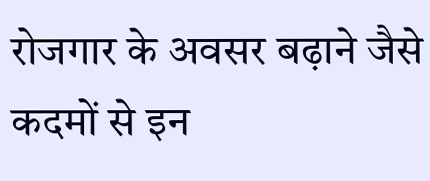रोजगार के अवसर बढ़ाने जैसे कदमों से इन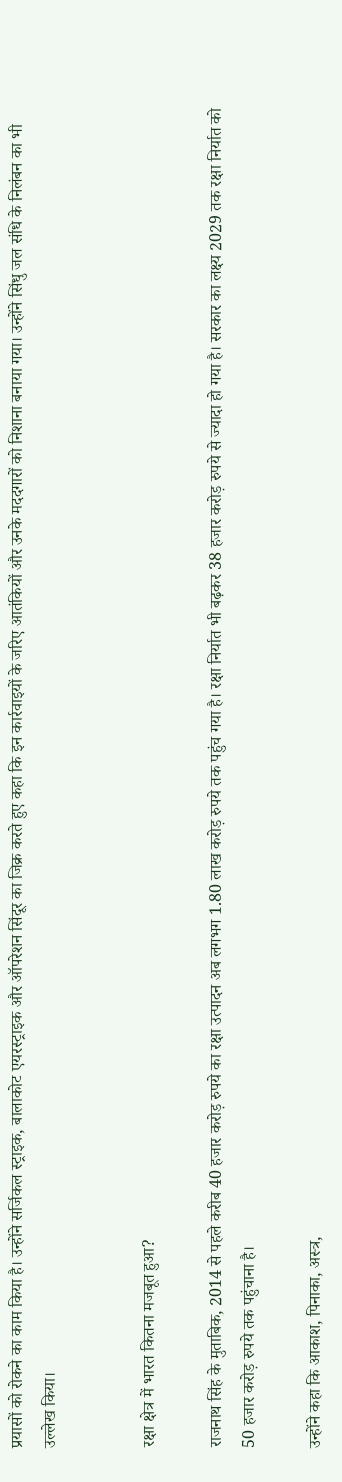प्रयासों को रोकने का काम किया है। उन्होंने सर्जिकल स्ट्राइक, बालाकोट एयरस्ट्राइक और ऑपरेशन सिंदूर का जिक्र करते हुए कहा कि इन कार्रवाइयों के जरिए आतंकियों और उनके मददगारों को निशाना बनाया गया। उन्होंने सिंधु जल संधि के निलंबन का भी उल्लेख किया।


रक्षा क्षेत्र में भारत कितना मजबूत हुआ?

राजनाथ सिंह के मुताबिक, 2014 से पहले करीब 40 हजार करोड़ रुपये का रक्षा उत्पादन अब लगभग 1.80 लाख करोड़ रुपये तक पहुंच गया है। रक्षा निर्यात भी बढ़कर 38 हजार करोड़ रुपये से ज्यादा हो गया है। सरकार का लक्ष्य 2029 तक रक्षा निर्यात को 50 हजार करोड़ रुपये तक पहुंचाना है।

उन्होंने कहा कि आकाश, पिनाका, अस्त्र,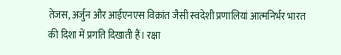तेजस, अर्जुन और आईएनएस विक्रांत जैसी स्वदेशी प्रणालियां आत्मनिर्भर भारत की दिशा में प्रगति दिखाती हैं। रक्षा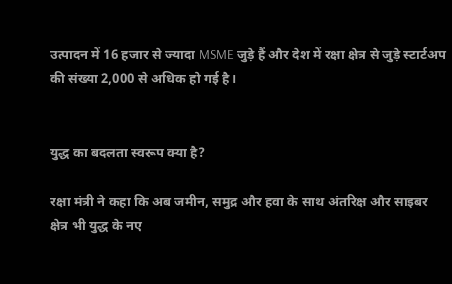उत्पादन में 16 हजार से ज्यादा MSME जुड़े हैं और देश में रक्षा क्षेत्र से जुड़े स्टार्टअप की संख्या 2,000 से अधिक हो गई है।


युद्ध का बदलता स्वरूप क्या है?

रक्षा मंत्री ने कहा कि अब जमीन, समुद्र और हवा के साथ अंतरिक्ष और साइबर क्षेत्र भी युद्ध के नए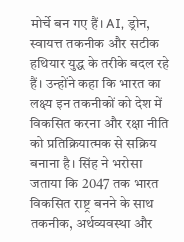मोर्चे बन गए हैं। AI, ड्रोन, स्वायत्त तकनीक और सटीक हथियार युद्ध के तरीके बदल रहे हैं। उन्होंने कहा कि भारत का लक्ष्य इन तकनीकों को देश में विकसित करना और रक्षा नीति को प्रतिक्रियात्मक से सक्रिय बनाना है। सिंह ने भरोसा जताया कि 2047 तक भारत विकसित राष्ट्र बनने के साथ तकनीक, अर्थव्यवस्था और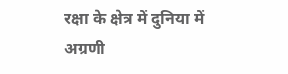रक्षा के क्षेत्र में दुनिया में अग्रणी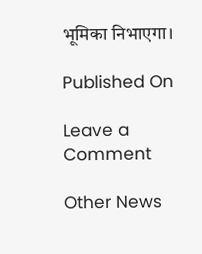भूमिका निभाएगा।

Published On

Leave a Comment

Other News